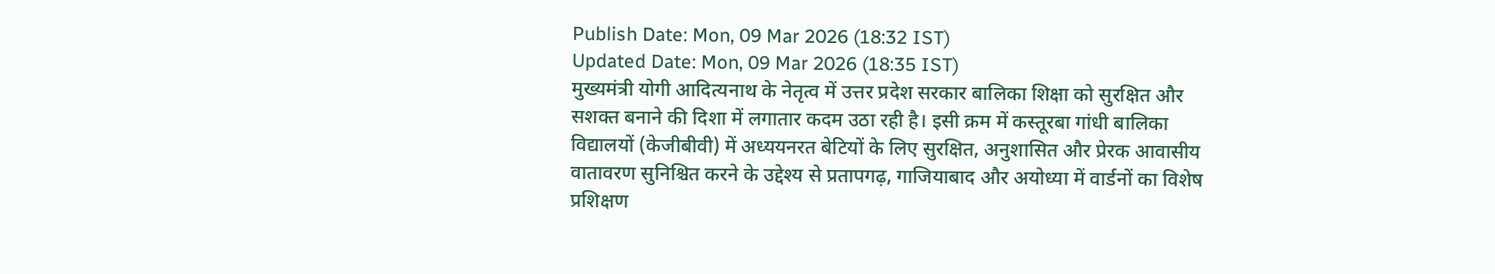Publish Date: Mon, 09 Mar 2026 (18:32 IST)
Updated Date: Mon, 09 Mar 2026 (18:35 IST)
मुख्यमंत्री योगी आदित्यनाथ के नेतृत्व में उत्तर प्रदेश सरकार बालिका शिक्षा को सुरक्षित और सशक्त बनाने की दिशा में लगातार कदम उठा रही है। इसी क्रम में कस्तूरबा गांधी बालिका विद्यालयों (केजीबीवी) में अध्ययनरत बेटियों के लिए सुरक्षित, अनुशासित और प्रेरक आवासीय वातावरण सुनिश्चित करने के उद्देश्य से प्रतापगढ़, गाजियाबाद और अयोध्या में वार्डनों का विशेष प्रशिक्षण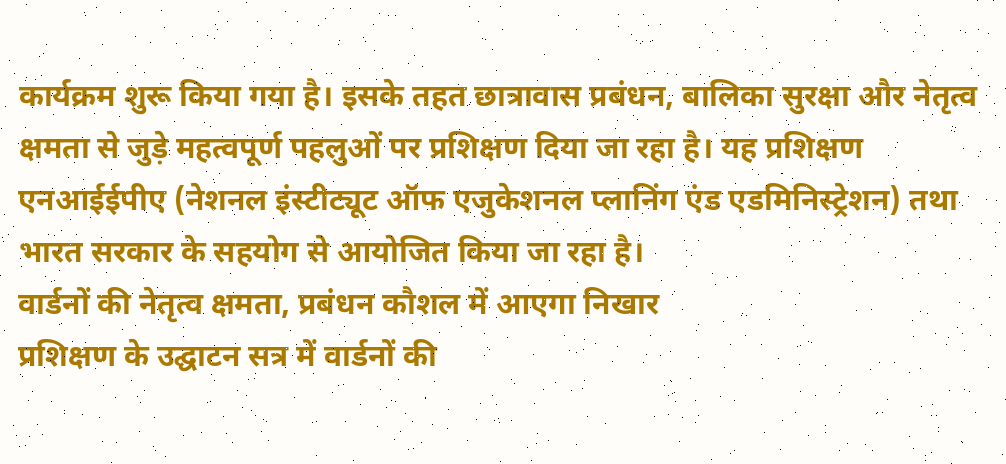कार्यक्रम शुरू किया गया है। इसके तहत छात्रावास प्रबंधन, बालिका सुरक्षा और नेतृत्व क्षमता से जुड़े महत्वपूर्ण पहलुओं पर प्रशिक्षण दिया जा रहा है। यह प्रशिक्षण एनआईईपीए (नेशनल इंस्टीट्यूट ऑफ एजुकेशनल प्लानिंग एंड एडमिनिस्ट्रेशन) तथा भारत सरकार के सहयोग से आयोजित किया जा रहा है।
वार्डनों की नेतृत्व क्षमता, प्रबंधन कौशल में आएगा निखार
प्रशिक्षण के उद्घाटन सत्र में वार्डनों की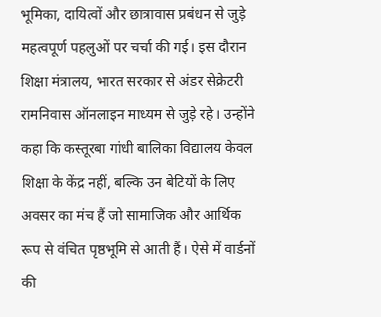भूमिका, दायित्वों और छात्रावास प्रबंधन से जुड़े महत्वपूर्ण पहलुओं पर चर्चा की गई। इस दौरान शिक्षा मंत्रालय, भारत सरकार से अंडर सेक्रेटरी रामनिवास ऑनलाइन माध्यम से जुड़े रहे। उन्होंने कहा कि कस्तूरबा गांधी बालिका विद्यालय केवल शिक्षा के केंद्र नहीं, बल्कि उन बेटियों के लिए अवसर का मंच हैं जो सामाजिक और आर्थिक रूप से वंचित पृष्ठभूमि से आती हैं। ऐसे में वार्डनों की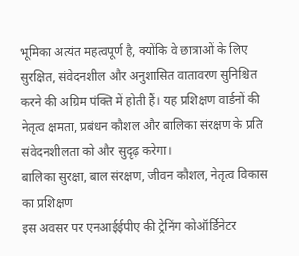भूमिका अत्यंत महत्वपूर्ण है, क्योंकि वे छात्राओं के लिए सुरक्षित, संवेदनशील और अनुशासित वातावरण सुनिश्चित करने की अग्रिम पंक्ति में होती हैं। यह प्रशिक्षण वार्डनों की नेतृत्व क्षमता, प्रबंधन कौशल और बालिका संरक्षण के प्रति संवेदनशीलता को और सुदृढ़ करेगा।
बालिका सुरक्षा, बाल संरक्षण, जीवन कौशल, नेतृत्व विकास का प्रशिक्षण
इस अवसर पर एनआईईपीए की ट्रेनिंग कोऑर्डिनेटर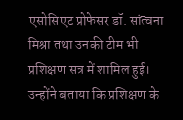एसोसिएट प्रोफेसर डॉ. सांत्वना मिश्रा तथा उनकी टीम भी प्रशिक्षण सत्र में शामिल हुई। उन्होंने बताया कि प्रशिक्षण के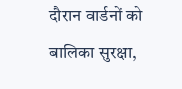दौरान वार्डनों को बालिका सुरक्षा,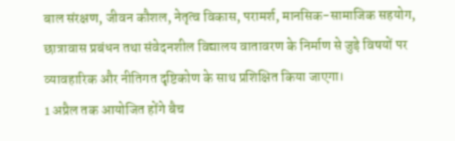बाल संरक्षण, जीवन कौशल, नेतृत्व विकास, परामर्श, मानसिक-सामाजिक सहयोग, छात्रावास प्रबंधन तथा संवेदनशील विद्यालय वातावरण के निर्माण से जुड़े विषयों पर व्यावहारिक और नीतिगत दृष्टिकोण के साथ प्रशिक्षित किया जाएगा।
1 अप्रैल तक आयोजित होंगे बैच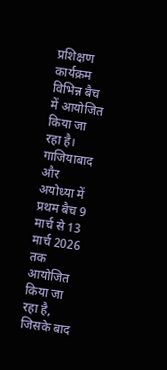प्रशिक्षण कार्यक्रम विभिन्न बैच में आयोजित किया जा रहा है। गाजियाबाद और अयोध्या में प्रथम बैच 9 मार्च से 13 मार्च 2026 तक आयोजित किया जा रहा है, जिसके बाद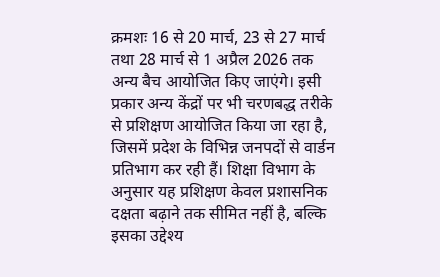क्रमशः 16 से 20 मार्च, 23 से 27 मार्च तथा 28 मार्च से 1 अप्रैल 2026 तक अन्य बैच आयोजित किए जाएंगे। इसी प्रकार अन्य केंद्रों पर भी चरणबद्ध तरीके से प्रशिक्षण आयोजित किया जा रहा है, जिसमें प्रदेश के विभिन्न जनपदों से वार्डन प्रतिभाग कर रही हैं। शिक्षा विभाग के अनुसार यह प्रशिक्षण केवल प्रशासनिक दक्षता बढ़ाने तक सीमित नहीं है, बल्कि इसका उद्देश्य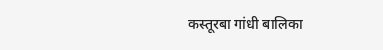कस्तूरबा गांधी बालिका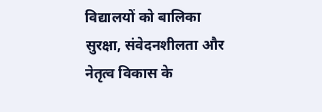विद्यालयों को बालिका सुरक्षा, संवेदनशीलता और नेतृत्व विकास के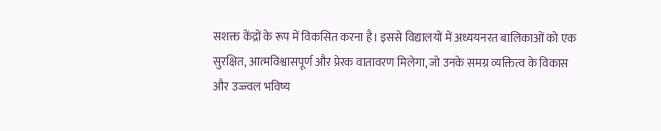सशक्त केंद्रों के रूप में विकसित करना है। इससे विद्यालयों में अध्ययनरत बालिकाओं को एक सुरक्षित, आत्मविश्वासपूर्ण और प्रेरक वातावरण मिलेगा, जो उनके समग्र व्यक्तित्व के विकास और उज्ज्वल भविष्य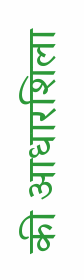की आधारशिला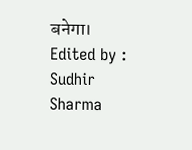बनेगा। Edited by : Sudhir Sharma